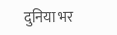दुनिया भर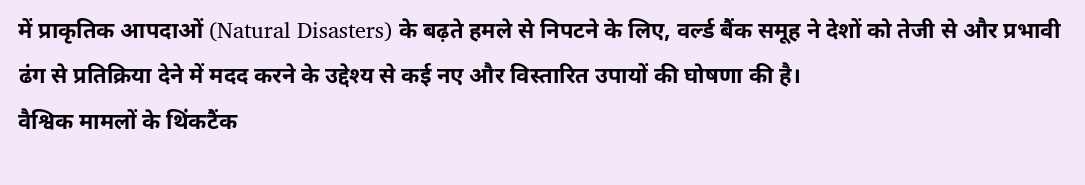में प्राकृतिक आपदाओं (Natural Disasters) के बढ़ते हमले से निपटने के लिए, वर्ल्ड बैंक समूह ने देशों को तेजी से और प्रभावी ढंग से प्रतिक्रिया देने में मदद करने के उद्देश्य से कई नए और विस्तारित उपायों की घोषणा की है।
वैश्विक मामलों के थिंकटैंक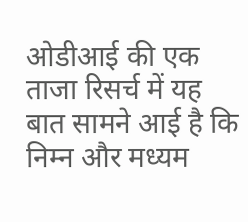ओडीआई की एक ताजा रिसर्च में यह बात सामने आई है कि निम्न और मध्यम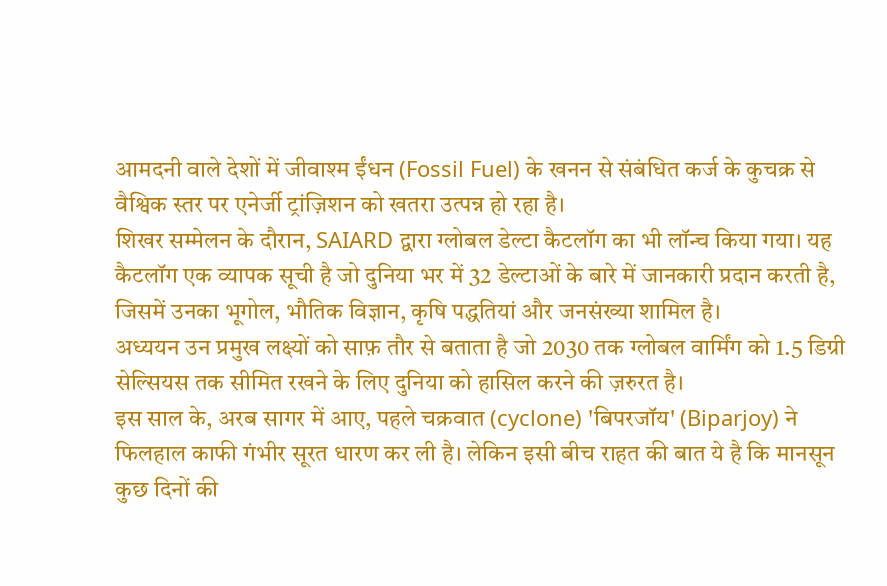आमदनी वाले देशों में जीवाश्म ईंधन (Fossil Fuel) के खनन से संबंधित कर्ज के कुचक्र से वैश्विक स्तर पर एनेर्जी ट्रांज़िशन को खतरा उत्पन्न हो रहा है।
शिखर सम्मेलन के दौरान, SAIARD द्वारा ग्लोबल डेल्टा कैटलॉग का भी लॉन्च किया गया। यह कैटलॉग एक व्यापक सूची है जो दुनिया भर में 32 डेल्टाओं के बारे में जानकारी प्रदान करती है, जिसमें उनका भूगोल, भौतिक विज्ञान, कृषि पद्धतियां और जनसंख्या शामिल है।
अध्ययन उन प्रमुख लक्ष्यों को साफ़ तौर से बताता है जो 2030 तक ग्लोबल वार्मिंग को 1.5 डिग्री सेल्सियस तक सीमित रखने के लिए दुनिया को हासिल करने की ज़रुरत है।
इस साल के, अरब सागर में आए, पहले चक्रवात (cyclone) 'बिपरजॉय' (Biparjoy) ने फिलहाल काफी गंभीर सूरत धारण कर ली है। लेकिन इसी बीच राहत की बात ये है कि मानसून कुछ दिनों की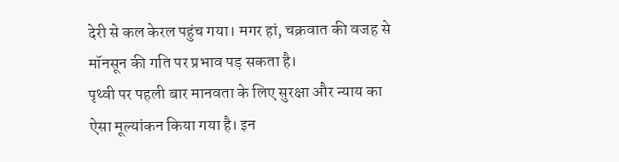देरी से कल केरल पहुंच गया। मगर हां, चक्रवात की वजह से मॉनसून की गति पर प्रभाव पड़ सकता है।
पृथ्वी पर पहली बार मानवता के लिए सुरक्षा और न्याय का ऐसा मूल्यांकन किया गया है। इन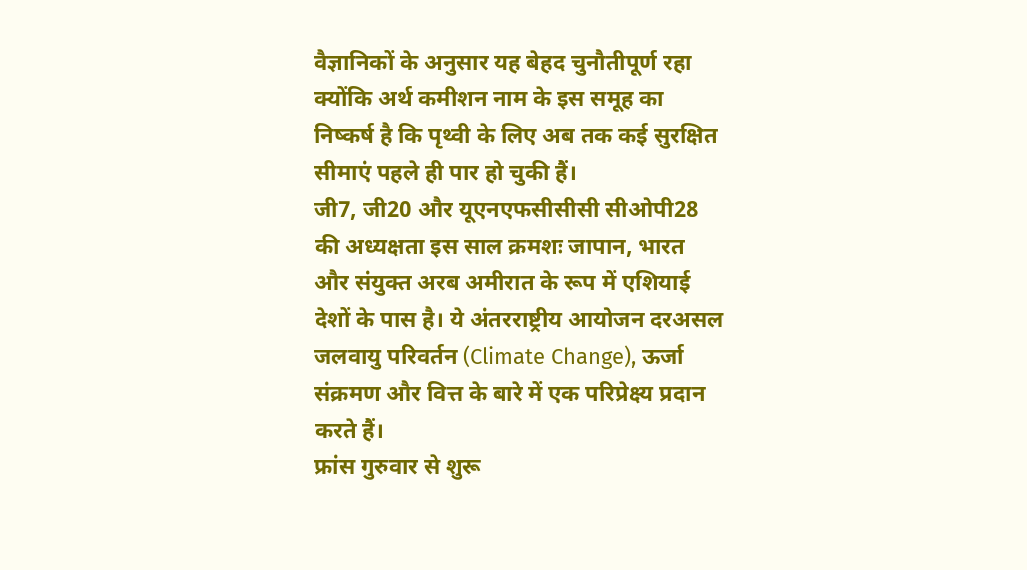वैज्ञानिकों के अनुसार यह बेहद चुनौतीपूर्ण रहा क्योंकि अर्थ कमीशन नाम के इस समूह का निष्कर्ष है कि पृथ्वी के लिए अब तक कई सुरक्षित सीमाएं पहले ही पार हो चुकी हैं।
जी7, जी20 और यूएनएफसीसीसी सीओपी28 की अध्यक्षता इस साल क्रमशः जापान, भारत और संयुक्त अरब अमीरात के रूप में एशियाई देशों के पास है। ये अंतरराष्ट्रीय आयोजन दरअसल जलवायु परिवर्तन (Climate Change), ऊर्जा संक्रमण और वित्त के बारे में एक परिप्रेक्ष्य प्रदान करते हैं।
फ्रांस गुरुवार से शुरू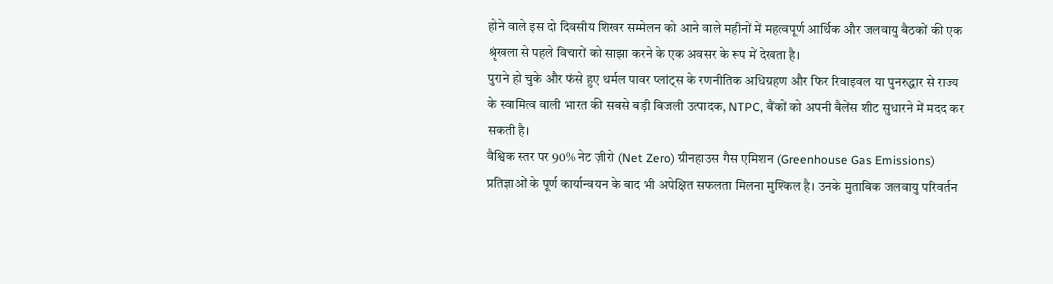होने वाले इस दो दिवसीय शिखर सम्मेलन को आने वाले महीनों में महत्वपूर्ण आर्थिक और जलवायु बैठकों की एक श्रृंखला से पहले विचारों को साझा करने के एक अवसर के रूप में देखता है।
पुराने हो चुके और फंसे हुए थर्मल पावर प्लांट्स के रणनीतिक अधिग्रहण और फिर रिवाइवल या पुनरुद्धार से राज्य के स्वामित्व वाली भारत की सबसे बड़ी बिजली उत्पादक, NTPC, बैंकों को अपनी बैलेंस शीट सुधारने में मदद कर सकती है।
वैश्विक स्तर पर 90% नेट ज़ीरो (Net Zero) ग्रीनहाउस गैस एमिशन (Greenhouse Gas Emissions) प्रतिज्ञाओं के पूर्ण कार्यान्वयन के बाद भी अपेक्षित सफलता मिलना मुश्किल है। उनके मुताबिक जलवायु परिवर्तन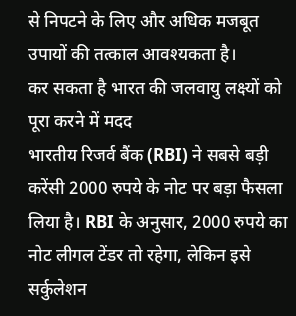से निपटने के लिए और अधिक मजबूत उपायों की तत्काल आवश्यकता है।
कर सकता है भारत की जलवायु लक्ष्यों को पूरा करने में मदद
भारतीय रिजर्व बैंक (RBI) ने सबसे बड़ी करेंसी 2000 रुपये के नोट पर बड़ा फैसला लिया है। RBI के अनुसार, 2000 रुपये का नोट लीगल टेंडर तो रहेगा, लेकिन इसे सर्कुलेशन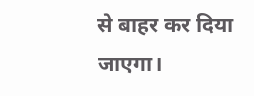से बाहर कर दिया जाएगा।